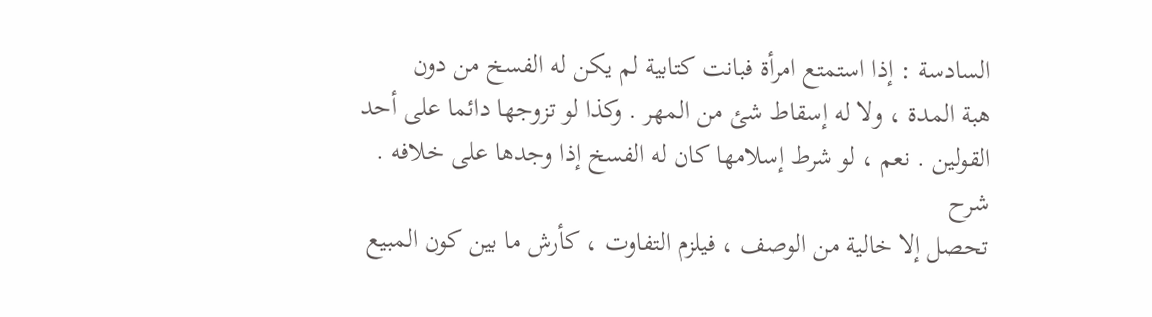السادسة : إذا استمتع امرأة فبانت كتابية لم يكن له الفسخ من دون
هبة المدة ، ولا له إسقاط شئ من المهر . وكذا لو تزوجها دائما على أحد
القولين . نعم ، لو شرط إسلامها كان له الفسخ إذا وجدها على خلافه .
شرح
تحصل إلا خالية من الوصف ، فيلزم التفاوت ، كأرش ما بين كون المبيع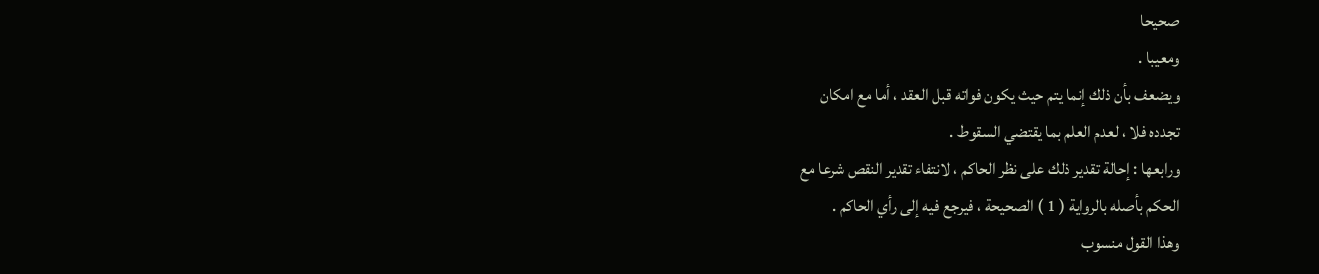صحيحا
ومعيبا .
ويضعف بأن ذلك إنما يتم حيث يكون فواته قبل العقد ، أما مع امكان
تجدده فلا ، لعدم العلم بما يقتضي السقوط .
ورابعها : إحالة تقدير ذلك على نظر الحاكم ، لانتفاء تقدير النقص شرعا مع
الحكم بأصله بالرواية ( 1 ) الصحيحة ، فيرجع فيه إلى رأي الحاكم .
وهذا القول منسوب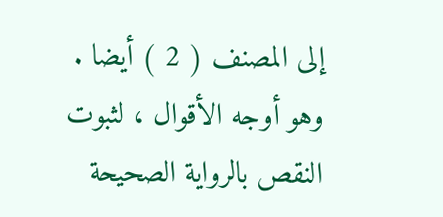إلى المصنف ( 2 ) أيضا . وهو أوجه الأقوال ، لثبوت
النقص بالرواية الصحيحة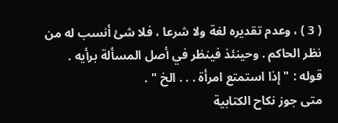( 3 ) ، وعدم تقديره لغة ولا شرعا ، فلا شئ أنسب له من
نظر الحاكم . وحينئذ فينظر في أصل المسألة برأيه .
قوله : " إذا استمتع امرأة . . . الخ " .
متى جوز نكاح الكتابية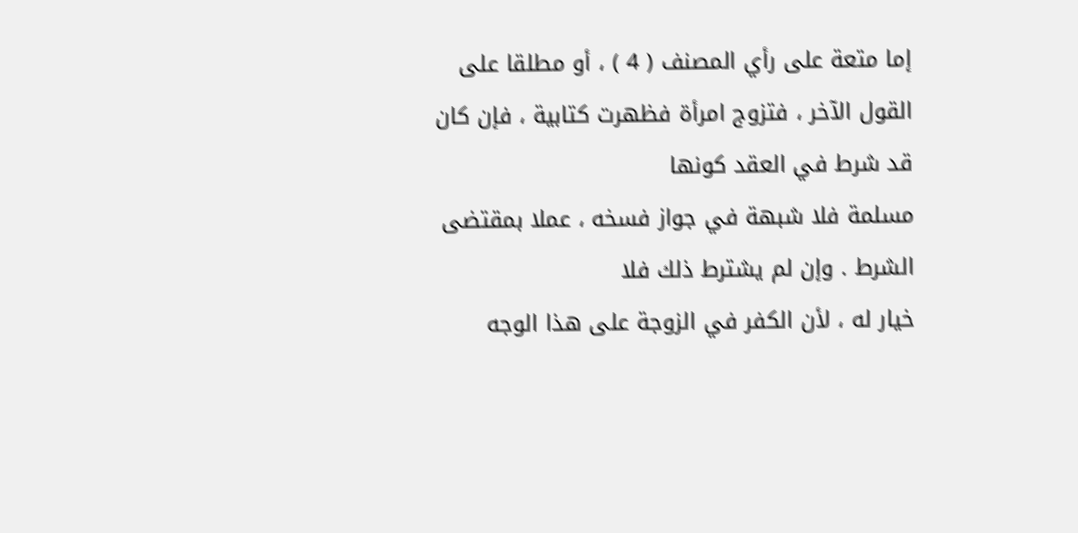إما متعة على رأي المصنف ( 4 ) ، أو مطلقا على
القول الآخر ، فتزوج امرأة فظهرت كتابية ، فإن كان قد شرط في العقد كونها
مسلمة فلا شبهة في جواز فسخه ، عملا بمقتضى الشرط . وإن لم يشترط ذلك فلا
خيار له ، لأن الكفر في الزوجة على هذا الوجه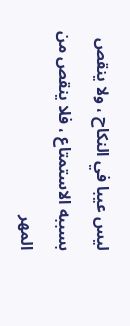ليس عيبا في النكاح ، ولا ينقص
بسببه الاستمتاع ، فلا ينقص من المهر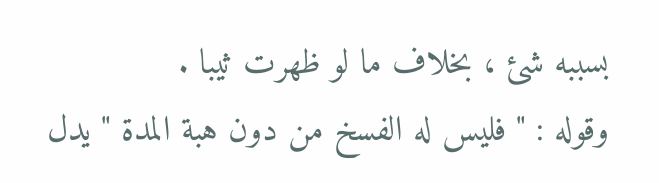بسببه شئ ، بخلاف ما لو ظهرت ثيبا .
وقوله : " فليس له الفسخ من دون هبة المدة " يدل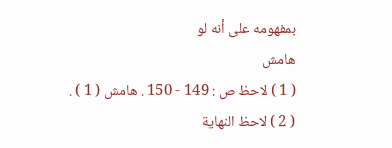بمفهومه على أنه لو
هامش
( 1 ) لاحظ ص : 149 - 150 . هامش ( 1 ) .
( 2 ) لاحظ النهاية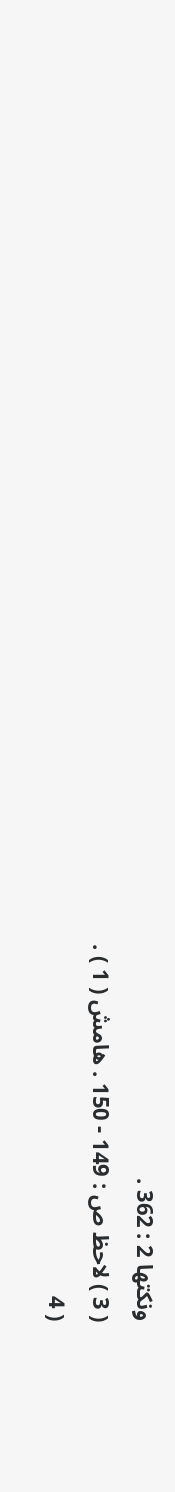ونكتها 2 : 362 .
( 3 ) لاحظ ص : 149 - 150 . هامش ( 1 ) .
( 4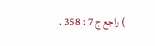) راجع ج 7 : 358 .